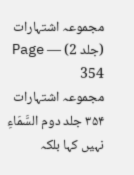مجموعہ اشتہارات (جلد 2) — Page 354
مجموعہ اشتہارات ۳۵۴ جلد دوم السَّمَاءِ نہیں کہا بلکہ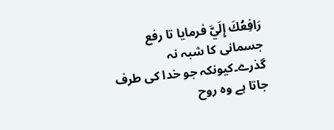رَافِعُكَ إِلَيَّ فرمایا تا رفع جسمانی کا شبہ نہ گذرے۔کیونکہ جو خدا کی طرف جاتا ہے وہ روح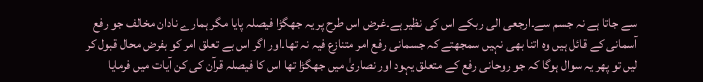سے جاتا ہے نہ جسم سے۔ارجعی الی ربکے اس کی نظیر ہے۔غرض اس طرح پر یہ جھگڑا فیصلہ پایا مگر ہمارے نادان مخالف جو رفع آسمانی کے قائل ہیں وہ اتنا بھی نہیں سمجھتے کہ جسمانی رفع امر متنازع فیہ نہ تھا۔اور اگر اس بے تعلق امر کو بفرض محال قبول کر لیں تو پھر یہ سوال ہوگا کہ جو روحانی رفع کے متعلق یہود اور نصاریٰ میں جھگڑا تھا اس کا فیصلہ قرآن کی کن آیات میں فرمایا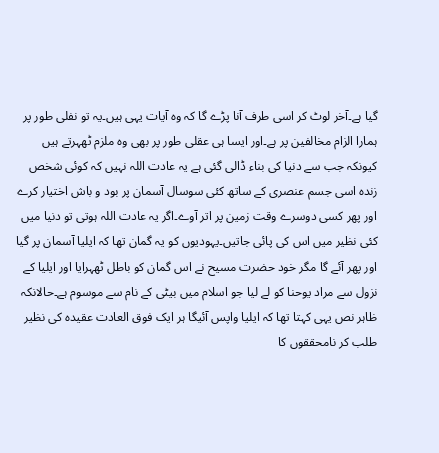گیا ہے۔آخر لوٹ کر اسی طرف آنا پڑے گا کہ وہ آیات یہی ہیں۔یہ تو نفلی طور پر ہمارا الزام مخالفین پر ہے۔اور ایسا ہی عقلی طور پر بھی وہ ملزم ٹھہرتے ہیں کیونکہ جب سے دنیا کی بناء ڈالی گئی ہے یہ عادت اللہ نہیں کہ کوئی شخص زندہ اسی جسم عنصری کے ساتھ کئی سوسال آسمان پر بود و باش اختیار کرے اور پھر کسی دوسرے وقت زمین پر اتر آوے۔اگر یہ عادت اللہ ہوتی تو دنیا میں کئی نظیر میں اس کی پائی جاتیں۔یہودیوں کو یہ گمان تھا کہ ایلیا آسمان پر گیا اور پھر آئے گا مگر خود حضرت مسیح نے اس گمان کو باطل ٹھہرایا اور ایلیا کے نزول سے مراد یوحنا کو لے لیا جو اسلام میں بیٹی کے نام سے موسوم ہے۔حالانکہ ظاہر نص یہی کہتا تھا کہ ایلیا واپس آئیگا ہر ایک فوق العادت عقیدہ کی نظیر طلب کر نامحققوں کا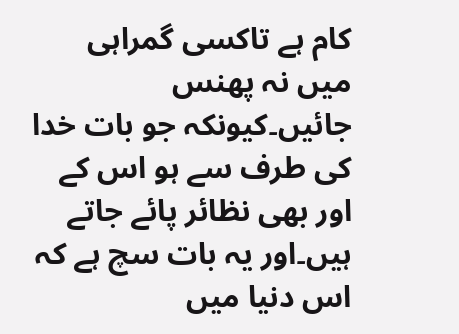کام ہے تاکسی گمراہی میں نہ پھنس جائیں۔کیونکہ جو بات خدا کی طرف سے ہو اس کے اور بھی نظائر پائے جاتے ہیں۔اور یہ بات سچ ہے کہ اس دنیا میں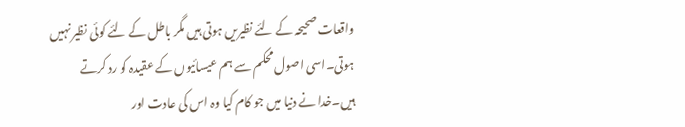واقعات صحیحہ کے لئے نظیریں ہوتی ہیں مگر باطل کے لئے کوئی نظیر نہیں ہوتی۔اسی اصول محکم سے ہم عیسائیوں کے عقیدہ کو رد کرتے ہیں۔خدا نے دنیا میں جو کام کیا وہ اس کی عادت اور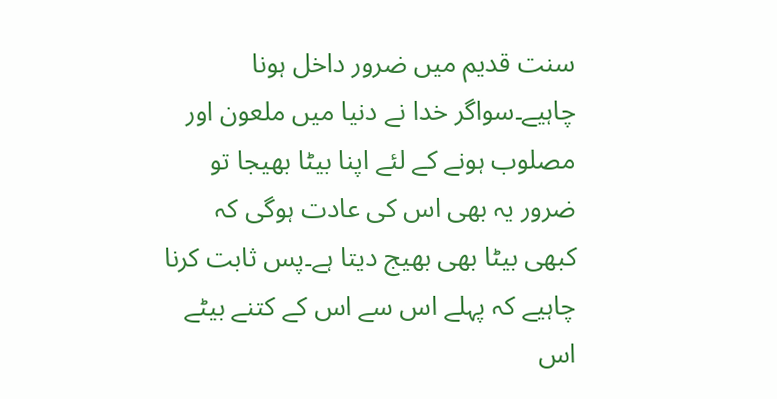سنت قدیم میں ضرور داخل ہونا چاہیے۔سواگر خدا نے دنیا میں ملعون اور مصلوب ہونے کے لئے اپنا بیٹا بھیجا تو ضرور یہ بھی اس کی عادت ہوگی کہ کبھی بیٹا بھی بھیج دیتا ہے۔پس ثابت کرنا چاہیے کہ پہلے اس سے اس کے کتنے بیٹے اس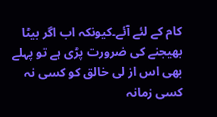کام کے لئے آئے۔کیونکہ اب اگر بیٹا بھیجنے کی ضرورت پڑی ہے تو پہلے بھی اس از لی خالق کو کسی نہ کسی زمانہ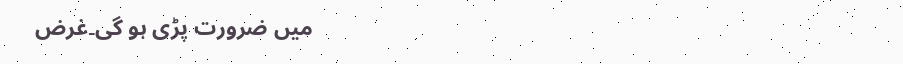میں ضرورت پڑی ہو گی۔غرض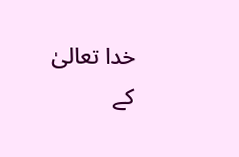خدا تعالیٰ کے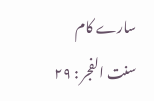سارے کام سنت الفجر : ٢٩